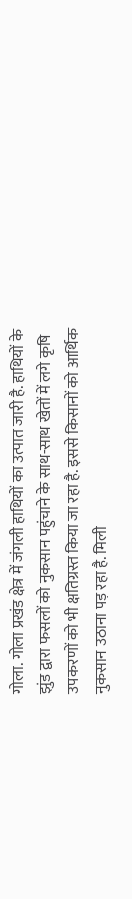गोला. गोला प्रखंड क्षेत्र में जंगली हाथियों का उत्पात जारी है. हाथियों के झुंड द्वारा फसलों को नुकसान पहुंचाने के साथ-साथ खेतों में लगे कृषि उपकरणों को भी क्षतिग्रस्त किया जा रहा है. इससे किसानों को आर्थिक नुकसान उठाना पड़ रहा है. मिली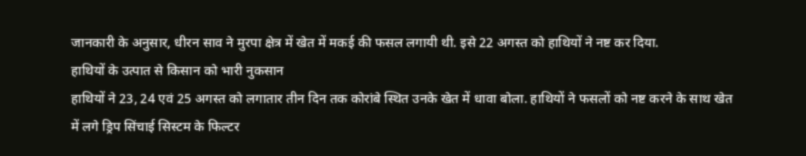जानकारी के अनुसार, धीरन साव ने मुरपा क्षेत्र में खेत में मकई की फसल लगायी थी. इसे 22 अगस्त को हाथियों ने नष्ट कर दिया.
हाथियों के उत्पात से किसान को भारी नुकसान
हाथियों ने 23, 24 एवं 25 अगस्त को लगातार तीन दिन तक कोरांबे स्थित उनके खेत में धावा बोला. हाथियों ने फसलों को नष्ट करने के साथ खेत में लगे ड्रिप सिंचाई सिस्टम के फिल्टर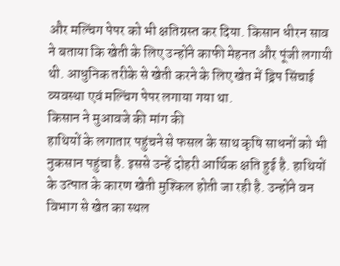और मल्चिंग पेपर को भी क्षतिग्रस्त कर दिया. किसान धीरन साव ने बताया कि खेती के लिए उन्होंने काफी मेहनत और पूंजी लगायी थी. आधुनिक तरीके से खेती करने के लिए खेत में ड्रिप सिंचाई व्यवस्था एवं मल्चिंग पेपर लगाया गया था.
किसान ने मुआवजे की मांग की
हाथियों के लगातार पहुंचने से फसल के साथ कृषि साधनों को भी नुकसान पहुंचा है. इससे उन्हें दोहरी आर्थिक क्षति हुई है. हाथियों के उत्पात के कारण खेती मुश्किल होती जा रही है. उन्होंने वन विभाग से खेत का स्थल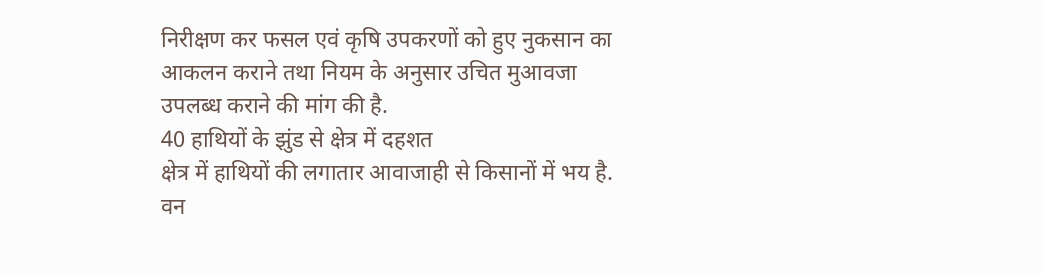निरीक्षण कर फसल एवं कृषि उपकरणों को हुए नुकसान का आकलन कराने तथा नियम के अनुसार उचित मुआवजा उपलब्ध कराने की मांग की है.
40 हाथियों के झुंड से क्षेत्र में दहशत
क्षेत्र में हाथियों की लगातार आवाजाही से किसानों में भय है. वन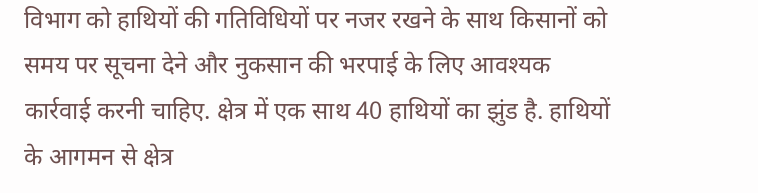विभाग को हाथियों की गतिविधियों पर नजर रखने के साथ किसानों को समय पर सूचना देने और नुकसान की भरपाई के लिए आवश्यक कार्रवाई करनी चाहिए. क्षेत्र में एक साथ 40 हाथियों का झुंड है. हाथियों के आगमन से क्षेत्र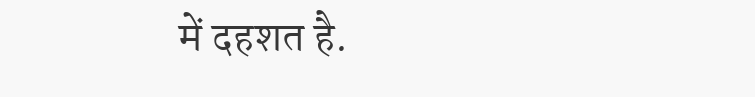में दहशत है.